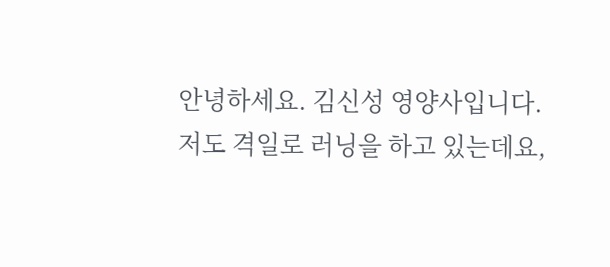안녕하세요. 김신성 영양사입니다.
저도 격일로 러닝을 하고 있는데요,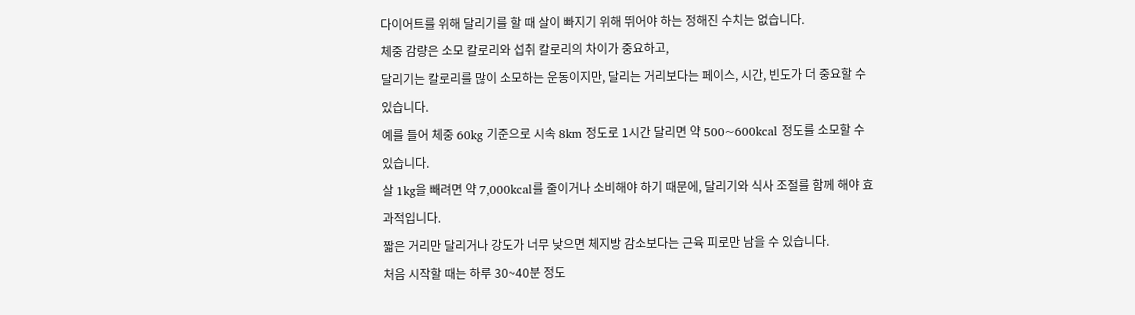다이어트를 위해 달리기를 할 때 살이 빠지기 위해 뛰어야 하는 정해진 수치는 없습니다.
체중 감량은 소모 칼로리와 섭취 칼로리의 차이가 중요하고,
달리기는 칼로리를 많이 소모하는 운동이지만, 달리는 거리보다는 페이스, 시간, 빈도가 더 중요할 수 있습니다.
예를 들어 체중 60kg 기준으로 시속 8km 정도로 1시간 달리면 약 500~600kcal 정도를 소모할 수 있습니다.
살 1kg을 빼려면 약 7,000kcal를 줄이거나 소비해야 하기 때문에, 달리기와 식사 조절를 함께 해야 효과적입니다.
짧은 거리만 달리거나 강도가 너무 낮으면 체지방 감소보다는 근육 피로만 남을 수 있습니다.
처음 시작할 때는 하루 30~40분 정도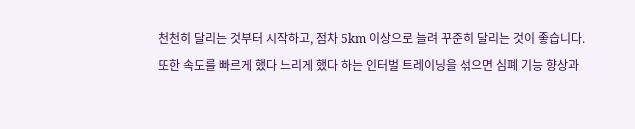천천히 달리는 것부터 시작하고, 점차 5km 이상으로 늘려 꾸준히 달리는 것이 좋습니다.
또한 속도를 빠르게 했다 느리게 했다 하는 인터벌 트레이닝을 섞으면 심폐 기능 향상과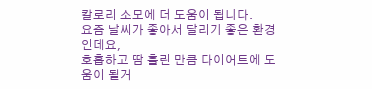칼로리 소모에 더 도움이 됩니다.
요즘 날씨가 좋아서 달리기 좋은 환경인데요,
호흡하고 땀 흘린 만큼 다이어트에 도움이 될거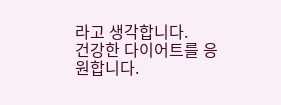라고 생각합니다.
건강한 다이어트를 응원합니다.